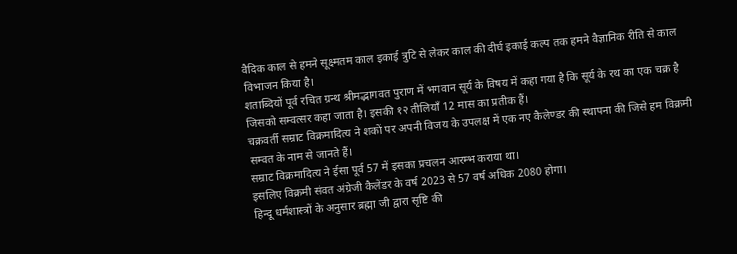वैदिक काल से हमने सूक्ष्मतम काल इकाई त्रुटि से लेकर काल की दीर्घ इकाई कल्प तक हमने वैज्ञानिक रीति से काल विभाजन किया है।
शताब्दियों पूर्व रचित ग्रन्थ श्रीमद्भागवत पुराण में भगवान सूर्य के विषय में कहा गया है कि सूर्य के रथ का एक चक्र है जिसको सम्वत्सर कहा जाता है। इसकी १२ तीलियाँ 12 मास का प्रतीक हैं।
चक्रवर्ती सम्राट विक्रमादित्य ने शकों पर अपनी विजय के उपलक्ष में एक नए कैलेण्डर की स्थापना की जिसे हम विक्रमी सम्वत के नाम से जानते हैं।
सम्राट विक्रमादित्य ने ईसा पूर्व 57 में इसका प्रचलन आरम्भ कराया था।
इसलिए विक्रमी संवत अंग्रेजी कैलेंडर के वर्ष 2023 से 57 वर्ष अधिक 2080 होगा।
हिन्दू धर्मशास्त्रों के अनुसार ब्रह्मा जी द्वारा सृष्टि की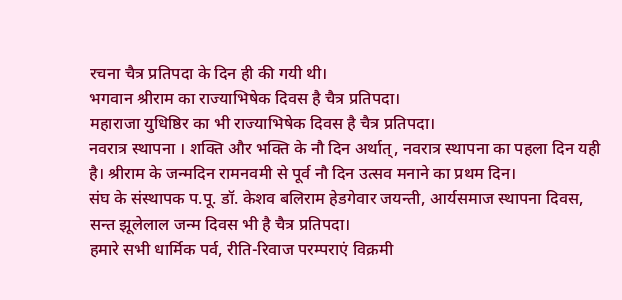रचना चैत्र प्रतिपदा के दिन ही की गयी थी।
भगवान श्रीराम का राज्याभिषेक दिवस है चैत्र प्रतिपदा।
महाराजा युधिष्ठिर का भी राज्याभिषेक दिवस है चैत्र प्रतिपदा।
नवरात्र स्थापना । शक्ति और भक्ति के नौ दिन अर्थात्, नवरात्र स्थापना का पहला दिन यही है। श्रीराम के जन्मदिन रामनवमी से पूर्व नौ दिन उत्सव मनाने का प्रथम दिन।
संघ के संस्थापक प.पू. डॉ. केशव बलिराम हेडगेवार जयन्ती, आर्यसमाज स्थापना दिवस, सन्त झूलेलाल जन्म दिवस भी है चैत्र प्रतिपदा।
हमारे सभी धार्मिक पर्व, रीति-रिवाज परम्पराएं विक्रमी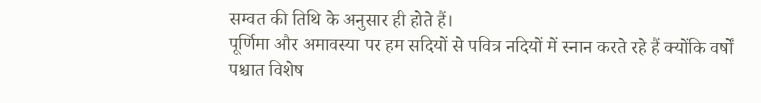सम्वत की तिथि के अनुसार ही होते हैं।
पूर्णिमा और अमावस्या पर हम सदियों से पवित्र नदियों में स्नान करते रहे हैं क्योंकि वर्षों पश्चात विशेष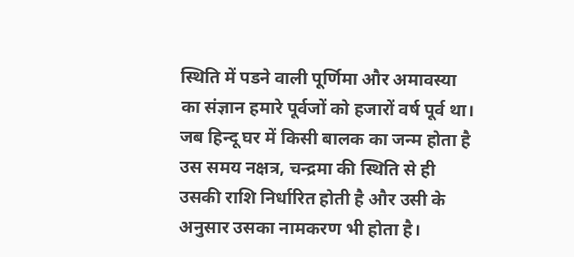स्थिति में पडने वाली पूर्णिमा और अमावस्या का संज्ञान हमारे पूर्वजों को हजारों वर्ष पूर्व था।
जब हिन्दू घर में किसी बालक का जन्म होता है उस समय नक्षत्र, चन्द्रमा की स्थिति से ही उसकी राशि निर्धारित होती है और उसी के अनुसार उसका नामकरण भी होता है।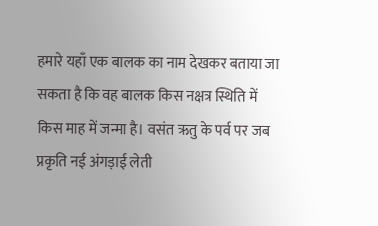हमारे यहाँ एक बालक का नाम देखकर बताया जा सकता है कि वह बालक किस नक्षत्र स्थिति में किस माह में जन्मा है। वसंत ऋतु के पर्व पर जब प्रकृति नई अंगड़ाई लेती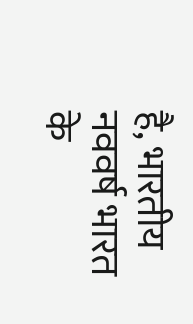है, भारतीय नववर्ष भारत के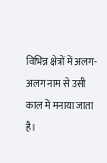विभिन्न क्षेत्रों में अलग-अलग नाम से उसी काल में मनाया जाता है।